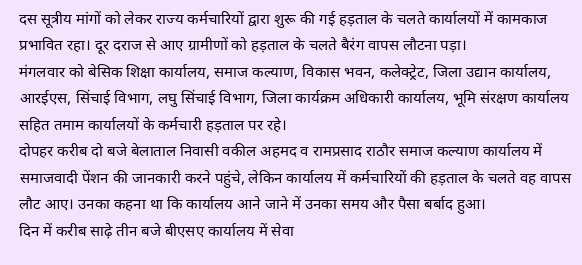दस सूत्रीय मांगों को लेकर राज्य कर्मचारियों द्वारा शुरू की गई हड़ताल के चलते कार्यालयों में कामकाज प्रभावित रहा। दूर दराज से आए ग्रामीणों को हड़ताल के चलते बैरंग वापस लौटना पड़ा।
मंगलवार को बेसिक शिक्षा कार्यालय, समाज कल्याण, विकास भवन, कलेक्ट्रेट, जिला उद्यान कार्यालय, आरईएस, सिंचाई विभाग, लघु सिंचाई विभाग, जिला कार्यक्रम अधिकारी कार्यालय, भूमि संरक्षण कार्यालय सहित तमाम कार्यालयों के कर्मचारी हड़ताल पर रहे।
दोपहर करीब दो बजे बेलाताल निवासी वकील अहमद व रामप्रसाद राठौर समाज कल्याण कार्यालय में समाजवादी पेंशन की जानकारी करने पहुंचे, लेकिन कार्यालय में कर्मचारियों की हड़ताल के चलते वह वापस लौट आए। उनका कहना था कि कार्यालय आने जाने में उनका समय और पैसा बर्बाद हुआ।
दिन में करीब साढ़े तीन बजे बीएसए कार्यालय में सेवा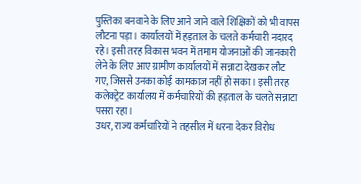पुस्तिका बनवाने के लिए आने जाने वाले शिक्षिकों को भी वापस लौटना पड़ा। कार्यालयों में हड़ताल के चलते कर्मचारी नदारद रहे। इसी तरह विकास भवन में तमाम योजनाओं की जानकारी लेने के लिए आए ग्रामीण कार्यालयों में सन्नाटा देखकर लौट गए, जिससे उनका कोई कामकाज नहीं हो सका। इसी तरह कलेक्ट्रेट कार्यालय में कर्मचारियों की हड़ताल के चलते सन्नाटा पसरा रहा।
उधर, राज्य कर्मचारियों ने तहसील में धरना देकर विरोध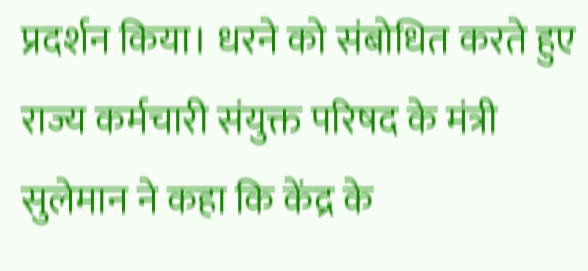प्रदर्शन किया। धरने को संबोधित करते हुए राज्य कर्मचारी संयुक्त परिषद के मंत्री सुलेमान ने कहा कि केंद्र के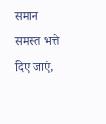समान समस्त भत्ते दिए जाएं,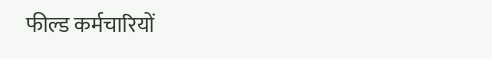फील्ड कर्मचारियों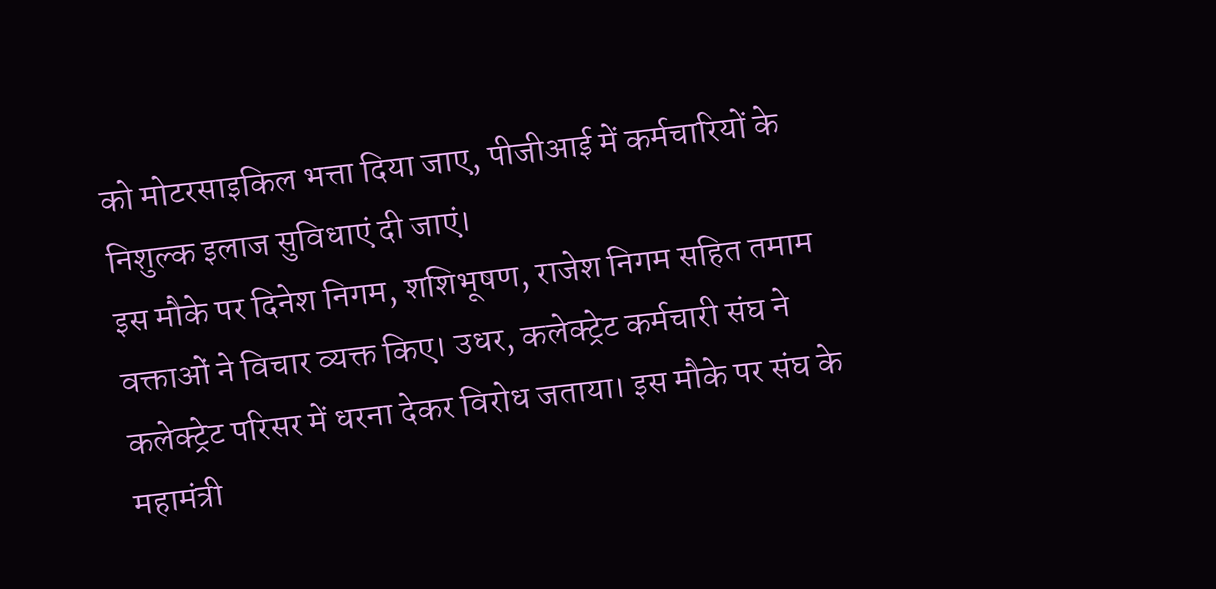को मोटरसाइकिल भत्ता दिया जाए, पीजीआई में कर्मचारियों के निशुल्क इलाज सुविधाएं दी जाएं।
इस मौके पर दिनेश निगम, शशिभूषण, राजेश निगम सहित तमाम वक्ताओं ने विचार व्यक्त किए। उधर, कलेक्ट्रेट कर्मचारी संघ ने कलेक्ट्रेट परिसर में धरना देकर विरोध जताया। इस मौके पर संघ के महामंत्री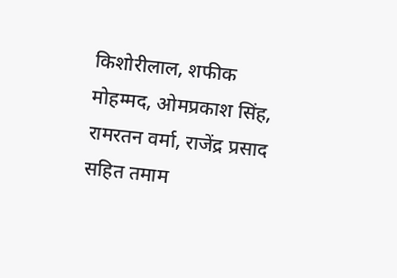किशोरीलाल, शफीक मोहम्मद, ओमप्रकाश सिंह, रामरतन वर्मा, राजेंद्र प्रसाद सहित तमाम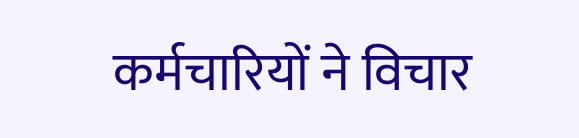कर्मचारियों ने विचार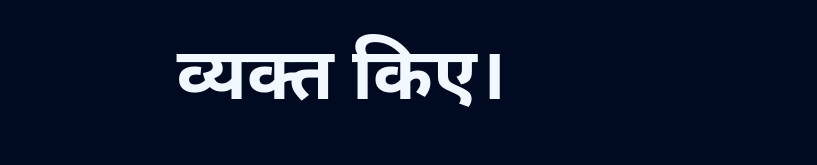व्यक्त किए।